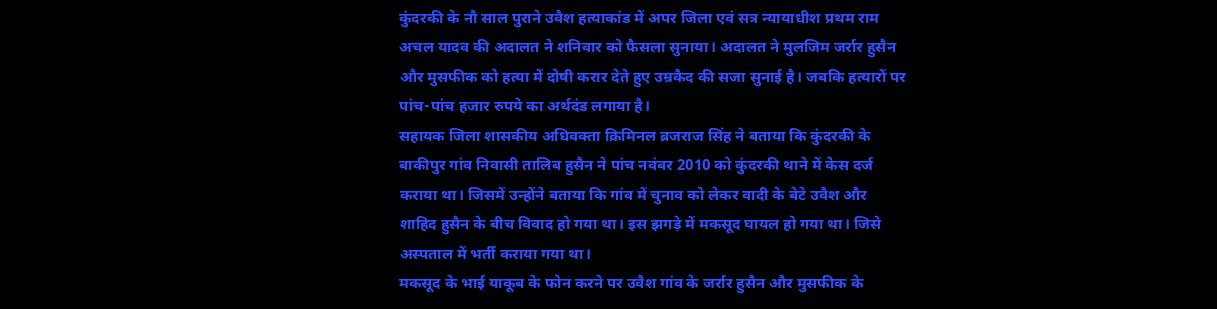कुंदरकी के नौ साल पुराने उवैश हत्याकांड में अपर जिला एवं सत्र न्यायाधीश प्रथम राम अचल यादव की अदालत ने शनिवार को फैसला सुनाया। अदालत ने मुलजिम जर्रार हुसैन और मुसफीक को हत्या में दोषी करार देते हुए उम्रकैद की सजा सुनाई है। जबकि हत्यारों पर पांच-पांच हजार रुपये का अर्थदंड लगाया है।
सहायक जिला शासकीय अधिवक्ता क्रिमिनल ब्रजराज सिंह ने बताया कि कुंदरकी के बाकीपुर गांव निवासी तालिब हुसैन ने पांच नवंबर 2010 को कुंदरकी थाने में केस दर्ज कराया था। जिसमें उन्होंने बताया कि गांव में चुनाव को लेकर वादी के बेटे उवैश और शाहिद हुसैन के बीच विवाद हो गया था। इस झगड़े में मकसूद घायल हो गया था। जिसे अस्पताल में भर्ती कराया गया था।
मकसूद के भाई याकूब के फोन करने पर उवैश गांव के जर्रार हुसैन और मुसफीक के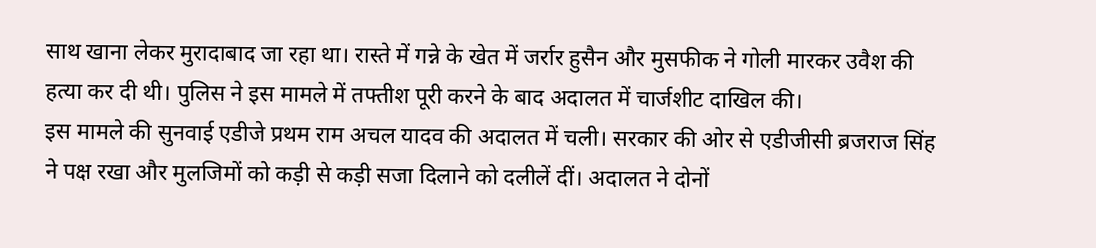साथ खाना लेकर मुरादाबाद जा रहा था। रास्ते में गन्ने के खेत में जर्रार हुसैन और मुसफीक ने गोली मारकर उवैश की हत्या कर दी थी। पुलिस ने इस मामले में तफ्तीश पूरी करने के बाद अदालत में चार्जशीट दाखिल की।
इस मामले की सुनवाई एडीजे प्रथम राम अचल यादव की अदालत में चली। सरकार की ओर से एडीजीसी ब्रजराज सिंह ने पक्ष रखा और मुलजिमों को कड़ी से कड़ी सजा दिलाने को दलीलें दीं। अदालत ने दोनों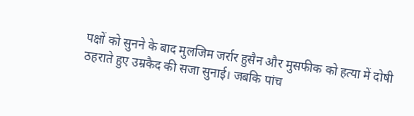पक्षों को सुनने के बाद मुलजिम जर्रार हुसैन और मुसफीक को हत्या में दोषी ठहराते हुए उम्रकैद की सजा सुनाई। जबकि पांच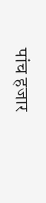पांच हजार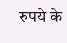रुपये के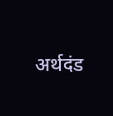अर्थदंड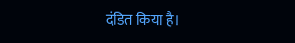दंडित किया है।